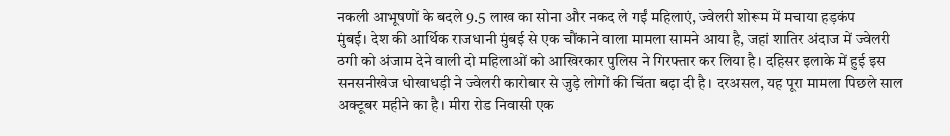नकली आभूषणों के बदले 9.5 लाख का सोना और नकद ले गईं महिलाएं, ज्वेलरी शोरूम में मचाया हड़कंप
मुंबई। देश की आर्थिक राजधानी मुंबई से एक चौंकाने वाला मामला सामने आया है, जहां शातिर अंदाज में ज्वेलरी ठगी को अंजाम देने वाली दो महिलाओं को आखिरकार पुलिस ने गिरफ्तार कर लिया है। दहिसर इलाके में हुई इस सनसनीखेज धोखाधड़ी ने ज्वेलरी कारोबार से जुड़े लोगों की चिंता बढ़ा दी है। दरअसल, यह पूरा मामला पिछले साल अक्टूबर महीने का है। मीरा रोड निवासी एक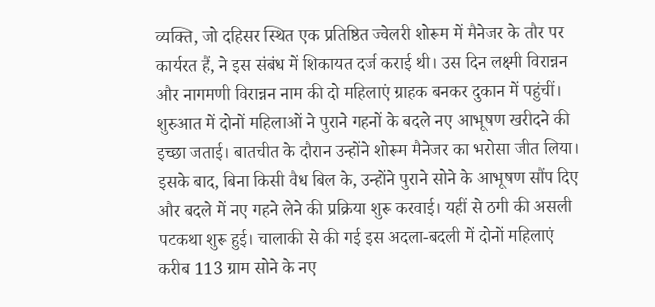व्यक्ति, जो दहिसर स्थित एक प्रतिष्ठित ज्वेलरी शोरूम में मैनेजर के तौर पर कार्यरत हैं, ने इस संबंध में शिकायत दर्ज कराई थी। उस दिन लक्ष्मी विरान्नन और नागमणी विरान्नन नाम की दो महिलाएं ग्राहक बनकर दुकान में पहुंचीं। शुरुआत में दोनों महिलाओं ने पुराने गहनों के बदले नए आभूषण खरीदने की इच्छा जताई। बातचीत के दौरान उन्होंने शोरूम मैनेजर का भरोसा जीत लिया। इसके बाद, बिना किसी वैध बिल के, उन्होंने पुराने सोने के आभूषण सौंप दिए और बदले में नए गहने लेने की प्रक्रिया शुरू करवाई। यहीं से ठगी की असली पटकथा शुरू हुई। चालाकी से की गई इस अदला-बदली में दोनों महिलाएं करीब 113 ग्राम सोने के नए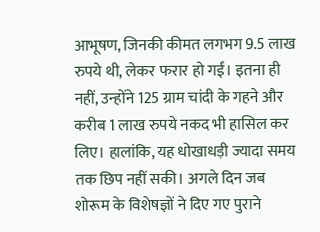आभूषण, जिनकी कीमत लगभग 9.5 लाख रुपये थी, लेकर फरार हो गईं। इतना ही नहीं, उन्होंने 125 ग्राम चांदी के गहने और करीब 1 लाख रुपये नकद भी हासिल कर लिए। हालांकि, यह धोखाधड़ी ज्यादा समय तक छिप नहीं सकी। अगले दिन जब शोरूम के विशेषज्ञों ने दिए गए पुराने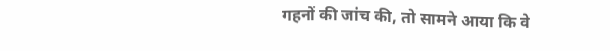गहनों की जांच की, तो सामने आया कि वे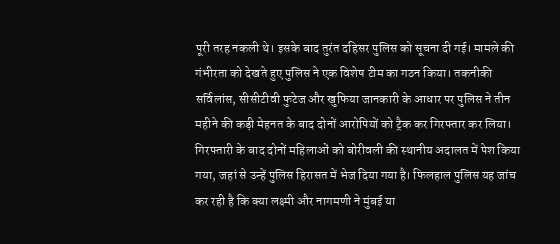पूरी तरह नकली थे। इसके बाद तुरंत दहिसर पुलिस को सूचना दी गई। मामले की गंभीरता को देखते हुए पुलिस ने एक विशेष टीम का गठन किया। तकनीकी सर्विलांस, सीसीटीवी फुटेज और खुफिया जानकारी के आधार पर पुलिस ने तीन महीने की कड़ी मेहनत के बाद दोनों आरोपियों को ट्रैक कर गिरफ्तार कर लिया। गिरफ्तारी के बाद दोनों महिलाओं को बोरीवली की स्थानीय अदालत में पेश किया गया, जहां से उन्हें पुलिस हिरासत में भेज दिया गया है। फिलहाल पुलिस यह जांच कर रही है कि क्या लक्ष्मी और नागमणी ने मुंबई या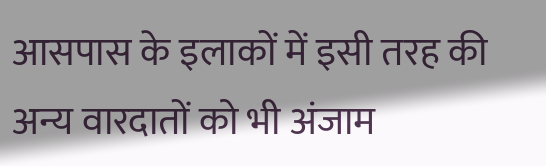आसपास के इलाकों में इसी तरह की अन्य वारदातों को भी अंजाम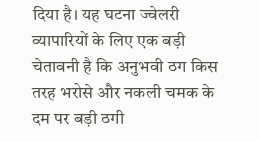दिया है। यह घटना ज्वेलरी व्यापारियों के लिए एक बड़ी चेतावनी है कि अनुभवी ठग किस तरह भरोसे और नकली चमक के दम पर बड़ी ठगी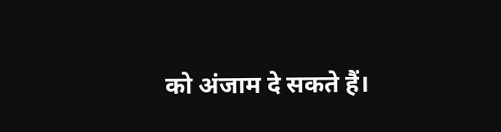को अंजाम दे सकते हैं।